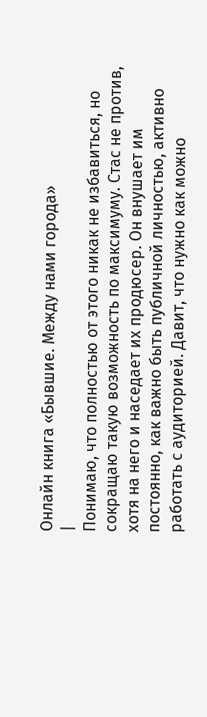Онлайн книга «Бывшие. Между нами города»
|
Понимаю, что полностью от этого никак не избавиться, но сокращаю такую возможность по максимуму. Стас не против, хотя на него и наседает их продюсер. Он внушает им постоянно, как важно быть публичной личностью, активно работать с аудиторией. Давит, что нужно как можно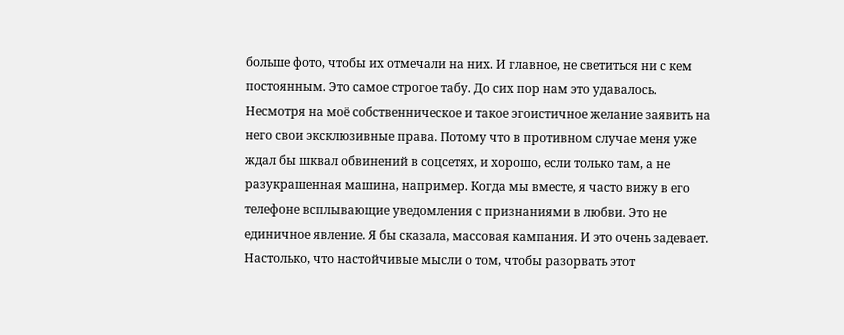больше фото, чтобы их отмечали на них. И главное, не светиться ни с кем постоянным. Это самое строгое табу. До сих пор нам это удавалось. Несмотря на моё собственническое и такое эгоистичное желание заявить на него свои эксклюзивные права. Потому что в противном случае меня уже ждал бы шквал обвинений в соцсетях, и хорошо, если только там, а не разукрашенная машина, например. Когда мы вместе, я часто вижу в его телефоне всплывающие уведомления с признаниями в любви. Это не единичное явление. Я бы сказала, массовая кампания. И это очень задевает. Настолько, что настойчивые мысли о том, чтобы разорвать этот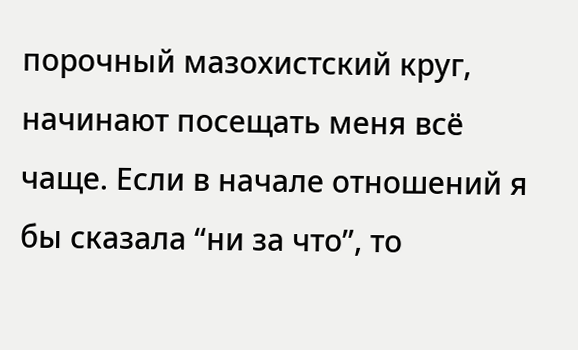порочный мазохистский круг, начинают посещать меня всё чаще. Если в начале отношений я бы сказала “ни за что”, то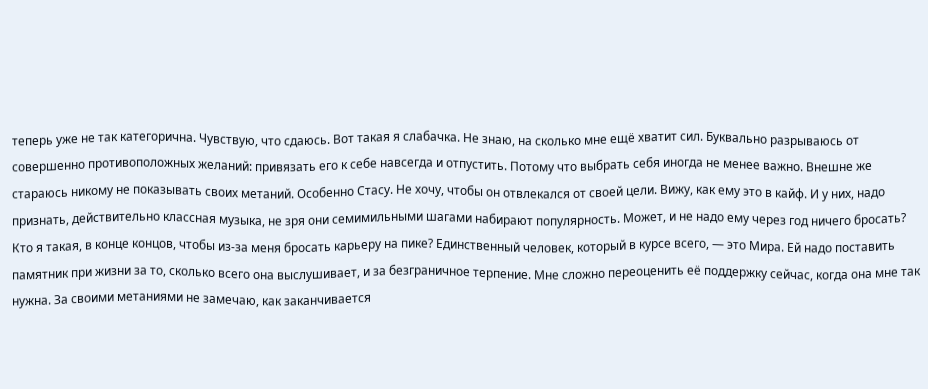теперь уже не так категорична. Чувствую, что сдаюсь. Вот такая я слабачка. Не знаю, на сколько мне ещё хватит сил. Буквально разрываюсь от совершенно противоположных желаний: привязать его к себе навсегда и отпустить. Потому что выбрать себя иногда не менее важно. Внешне же стараюсь никому не показывать своих метаний. Особенно Стасу. Не хочу, чтобы он отвлекался от своей цели. Вижу, как ему это в кайф. И у них, надо признать, действительно классная музыка, не зря они семимильными шагами набирают популярность. Может, и не надо ему через год ничего бросать? Кто я такая, в конце концов, чтобы из-за меня бросать карьеру на пике? Единственный человек, который в курсе всего, — это Мира. Ей надо поставить памятник при жизни за то, сколько всего она выслушивает, и за безграничное терпение. Мне сложно переоценить её поддержку сейчас, когда она мне так нужна. За своими метаниями не замечаю, как заканчивается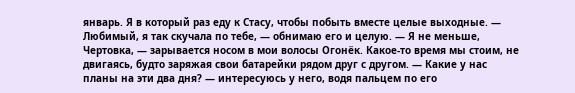январь. Я в который раз еду к Стасу, чтобы побыть вместе целые выходные. — Любимый, я так скучала по тебе, — обнимаю его и целую. — Я не меньше, Чертовка, — зарывается носом в мои волосы Огонёк. Какое-то время мы стоим, не двигаясь, будто заряжая свои батарейки рядом друг с другом. — Какие у нас планы на эти два дня? — интересуюсь у него, водя пальцем по его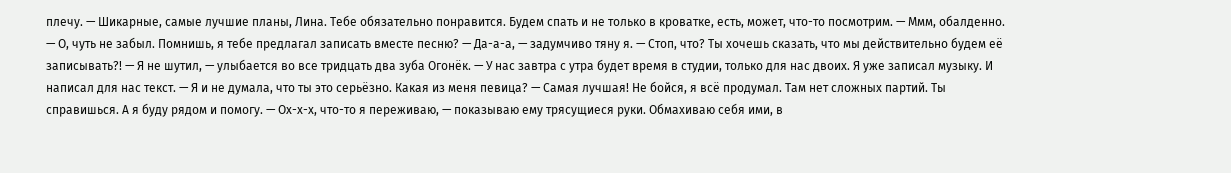плечу. — Шикарные, самые лучшие планы, Лина. Тебе обязательно понравится. Будем спать и не только в кроватке, есть, может, что-то посмотрим. — Ммм, обалденно. — О, чуть не забыл. Помнишь, я тебе предлагал записать вместе песню? — Да-а-а, — задумчиво тяну я. — Стоп, что? Ты хочешь сказать, что мы действительно будем её записывать?! — Я не шутил, — улыбается во все тридцать два зуба Огонёк. — У нас завтра с утра будет время в студии, только для нас двоих. Я уже записал музыку. И написал для нас текст. — Я и не думала, что ты это серьёзно. Какая из меня певица? — Самая лучшая! Не бойся, я всё продумал. Там нет сложных партий. Ты справишься. А я буду рядом и помогу. — Ох-х-х, что-то я переживаю, — показываю ему трясущиеся руки. Обмахиваю себя ими, в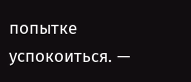попытке успокоиться. —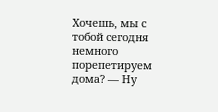Хочешь, мы с тобой сегодня немного порепетируем дома? — Ну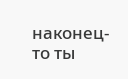наконец-то ты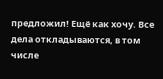предложил! Ещё как хочу. Все дела откладываются, в том числе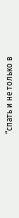“спать и не только в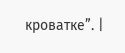кроватке”. |